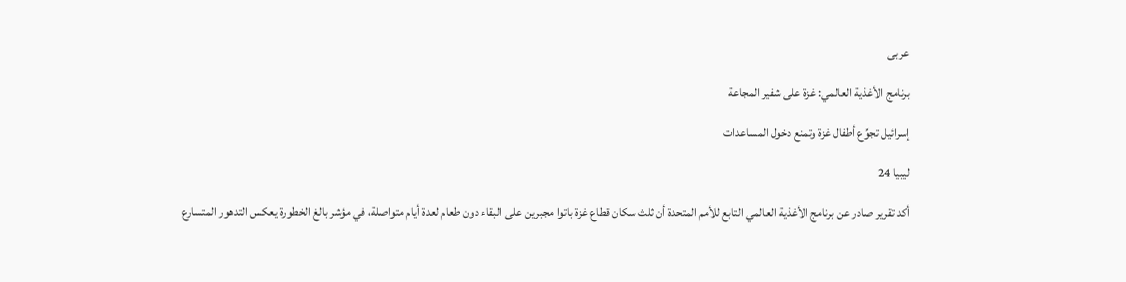عربى

برنامج الأغذية العالمي: غزة على شفير المجاعة

إسرائيل تجوِّع أطفال غزة وتمنع دخول المساعدات

ليبيا 24

أكد تقرير صادر عن برنامج الأغذية العالمي التابع للأمم المتحدة أن ثلث سكان قطاع غزة باتوا مجبرين على البقاء دون طعام لعدة أيام متواصلة، في مؤشر بالغ الخطورة يعكس التدهور المتسارع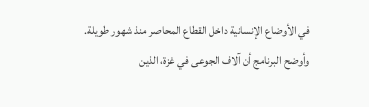في الأوضاع الإنسانية داخل القطاع المحاصر منذ شهور طويلة.
وأوضح البرنامج أن آلاف الجوعى في غزة، الذين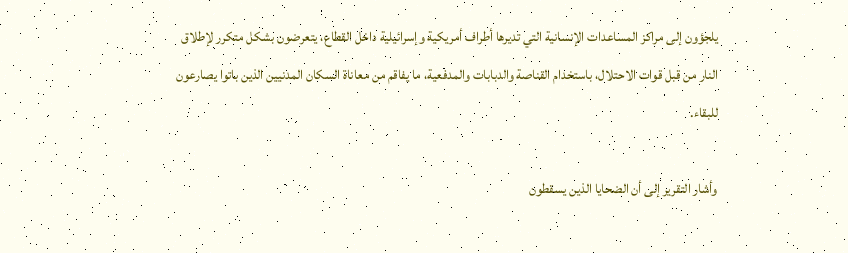يلجؤون إلى مراكز المساعدات الإنسانية التي تديرها أطراف أمريكية وإسرائيلية داخل القطاع، يتعرضون بشكل متكرر لإطلاق النار من قبل قوات الاحتلال، باستخدام القناصة والدبابات والمدفعية، ما يفاقم من معاناة السكان المدنيين الذين باتوا يصارعون للبقاء.

وأشار التقرير إلى أن الضحايا الذين يسقطون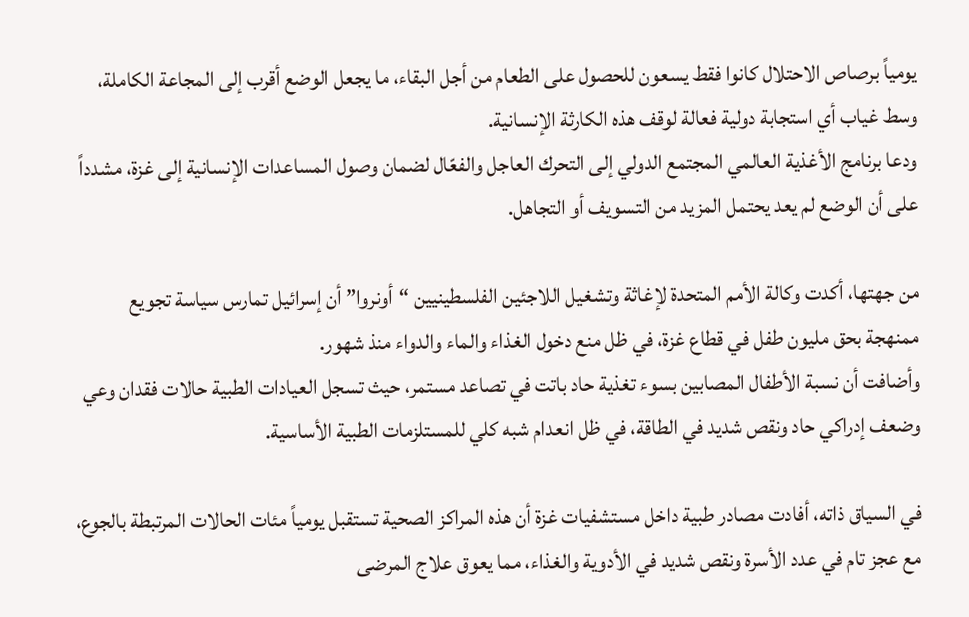يومياً برصاص الاحتلال كانوا فقط يسعون للحصول على الطعام من أجل البقاء، ما يجعل الوضع أقرب إلى المجاعة الكاملة، وسط غياب أي استجابة دولية فعالة لوقف هذه الكارثة الإنسانية.
ودعا برنامج الأغذية العالمي المجتمع الدولي إلى التحرك العاجل والفعّال لضمان وصول المساعدات الإنسانية إلى غزة، مشدداً على أن الوضع لم يعد يحتمل المزيد من التسويف أو التجاهل.

من جهتها، أكدت وكالة الأمم المتحدة لإغاثة وتشغيل اللاجئين الفلسطينيين “أونروا” أن إسرائيل تمارس سياسة تجويع ممنهجة بحق مليون طفل في قطاع غزة، في ظل منع دخول الغذاء والماء والدواء منذ شهور.
وأضافت أن نسبة الأطفال المصابين بسوء تغذية حاد باتت في تصاعد مستمر، حيث تسجل العيادات الطبية حالات فقدان وعي وضعف إدراكي حاد ونقص شديد في الطاقة، في ظل انعدام شبه كلي للمستلزمات الطبية الأساسية.

في السياق ذاته، أفادت مصادر طبية داخل مستشفيات غزة أن هذه المراكز الصحية تستقبل يومياً مئات الحالات المرتبطة بالجوع، مع عجز تام في عدد الأسرة ونقص شديد في الأدوية والغذاء، مما يعوق علاج المرضى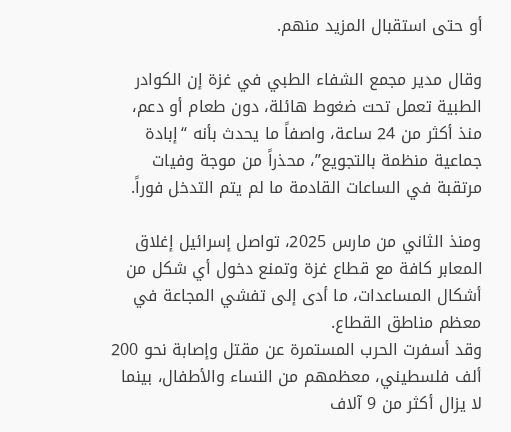أو حتى استقبال المزيد منهم.

وقال مدير مجمع الشفاء الطبي في غزة إن الكوادر الطبية تعمل تحت ضغوط هائلة، دون طعام أو دعم، منذ أكثر من 24 ساعة، واصفاً ما يحدث بأنه “إبادة جماعية منظمة بالتجويع”، محذراً من موجة وفيات مرتقبة في الساعات القادمة ما لم يتم التدخل فوراً.

ومنذ الثاني من مارس 2025، تواصل إسرائيل إغلاق المعابر كافة مع قطاع غزة وتمنع دخول أي شكل من أشكال المساعدات، ما أدى إلى تفشي المجاعة في معظم مناطق القطاع.
وقد أسفرت الحرب المستمرة عن مقتل وإصابة نحو 200 ألف فلسطيني، معظمهم من النساء والأطفال، بينما لا يزال أكثر من 9 آلاف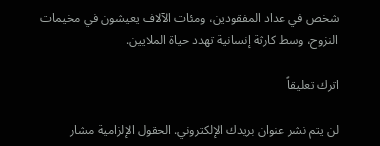شخص في عداد المفقودين، ومئات الآلاف يعيشون في مخيمات النزوح، وسط كارثة إنسانية تهدد حياة الملايين.

اترك تعليقاً

لن يتم نشر عنوان بريدك الإلكتروني. الحقول الإلزامية مشار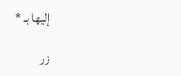إليها بـ *

زر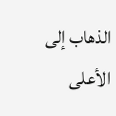الذهاب إلى الأعلى